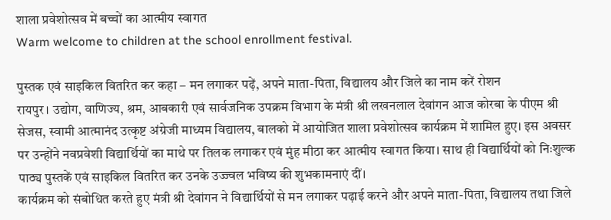शाला प्रवेशोत्सव में बच्चों का आत्मीय स्वागत
Warm welcome to children at the school enrollment festival.

पुस्तक एवं साइकिल वितरित कर कहा – मन लगाकर पढ़ें, अपने माता-पिता, विद्यालय और जिले का नाम करें रोशन
रायपुर । उद्योग, वाणिज्य, श्रम, आबकारी एवं सार्वजनिक उपक्रम विभाग के मंत्री श्री लखनलाल देवांगन आज कोरबा के पीएम श्री सेजस, स्वामी आत्मानंद उत्कृष्ट अंग्रेजी माध्यम विद्यालय, बालको में आयोजित शाला प्रवेशोत्सव कार्यक्रम में शामिल हुए। इस अवसर पर उन्होंने नवप्रवेशी विद्यार्थियों का माथे पर तिलक लगाकर एवं मुंह मीठा कर आत्मीय स्वागत किया। साथ ही विद्यार्थियों को निःशुल्क पाठ्य पुस्तकें एवं साइकिल वितरित कर उनके उज्ज्वल भविष्य की शुभकामनाएं दीं।
कार्यक्रम को संबोधित करते हुए मंत्री श्री देवांगन ने विद्यार्थियों से मन लगाकर पढ़ाई करने और अपने माता-पिता, विद्यालय तथा जिले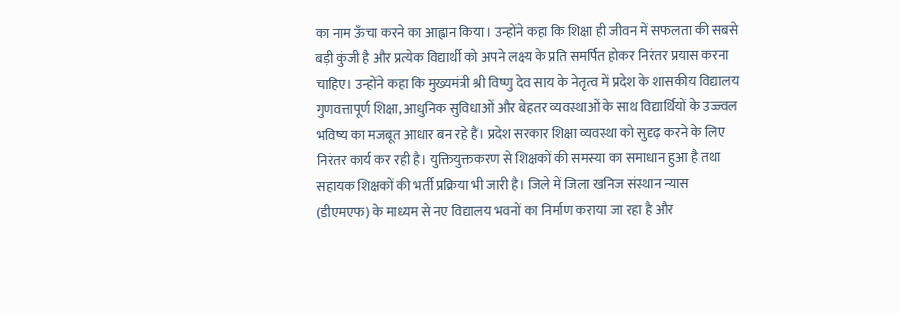का नाम ऊँचा करने का आह्वान किया। उन्होंने कहा कि शिक्षा ही जीवन में सफलता की सबसे बड़ी कुंजी है और प्रत्येक विद्यार्थी को अपने लक्ष्य के प्रति समर्पित होकर निरंतर प्रयास करना चाहिए। उन्होंने कहा कि मुख्यमंत्री श्री विष्णु देव साय के नेतृत्व में प्रदेश के शासकीय विद्यालय गुणवत्तापूर्ण शिक्षा, आधुनिक सुविधाओं और बेहतर व्यवस्थाओं के साथ विद्यार्थियों के उज्ज्वल भविष्य का मजबूत आधार बन रहे हैं। प्रदेश सरकार शिक्षा व्यवस्था को सुदृढ़ करने के लिए निरंतर कार्य कर रही है। युक्तियुक्तकरण से शिक्षकों की समस्या का समाधान हुआ है तथा सहायक शिक्षकों की भर्ती प्रक्रिया भी जारी है। जिले में जिला खनिज संस्थान न्यास (डीएमएफ) के माध्यम से नए विद्यालय भवनों का निर्माण कराया जा रहा है और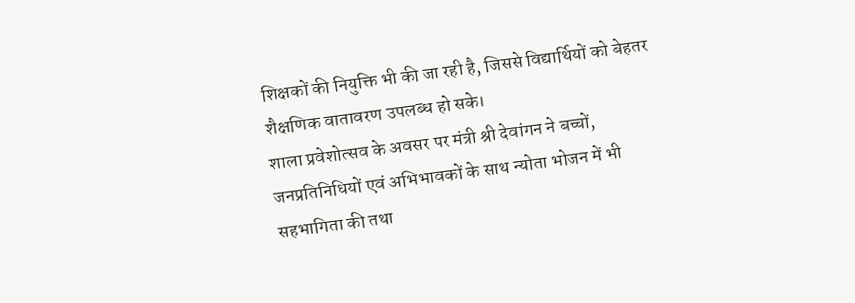शिक्षकों की नियुक्ति भी की जा रही है, जिससे विद्यार्थियों को बेहतर शैक्षणिक वातावरण उपलब्ध हो सके।
शाला प्रवेशोत्सव के अवसर पर मंत्री श्री देवांगन ने बच्चों, जनप्रतिनिधियों एवं अभिभावकों के साथ न्योता भोजन में भी सहभागिता की तथा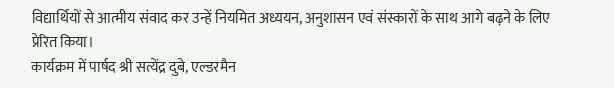विद्यार्थियों से आत्मीय संवाद कर उन्हें नियमित अध्ययन, अनुशासन एवं संस्कारों के साथ आगे बढ़ने के लिए प्रेरित किया।
कार्यक्रम में पार्षद श्री सत्येंद्र दुबे, एल्डरमैन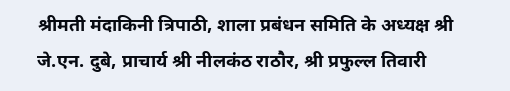श्रीमती मंदाकिनी त्रिपाठी, शाला प्रबंधन समिति के अध्यक्ष श्री जे.एन. दुबे, प्राचार्य श्री नीलकंठ राठौर, श्री प्रफुल्ल तिवारी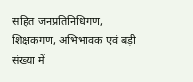सहित जनप्रतिनिधिगण, शिक्षकगण, अभिभावक एवं बड़ी संख्या में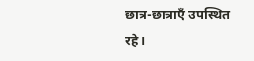छात्र-छात्राएँ उपस्थित रहे।